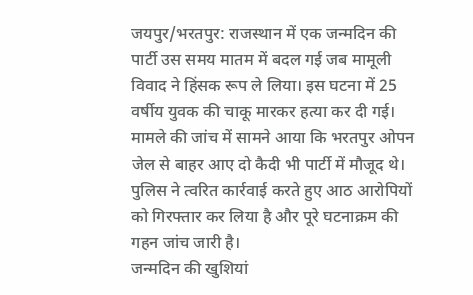जयपुर/भरतपुर: राजस्थान में एक जन्मदिन की पार्टी उस समय मातम में बदल गई जब मामूली विवाद ने हिंसक रूप ले लिया। इस घटना में 25 वर्षीय युवक की चाकू मारकर हत्या कर दी गई। मामले की जांच में सामने आया कि भरतपुर ओपन जेल से बाहर आए दो कैदी भी पार्टी में मौजूद थे। पुलिस ने त्वरित कार्रवाई करते हुए आठ आरोपियों को गिरफ्तार कर लिया है और पूरे घटनाक्रम की गहन जांच जारी है।
जन्मदिन की खुशियां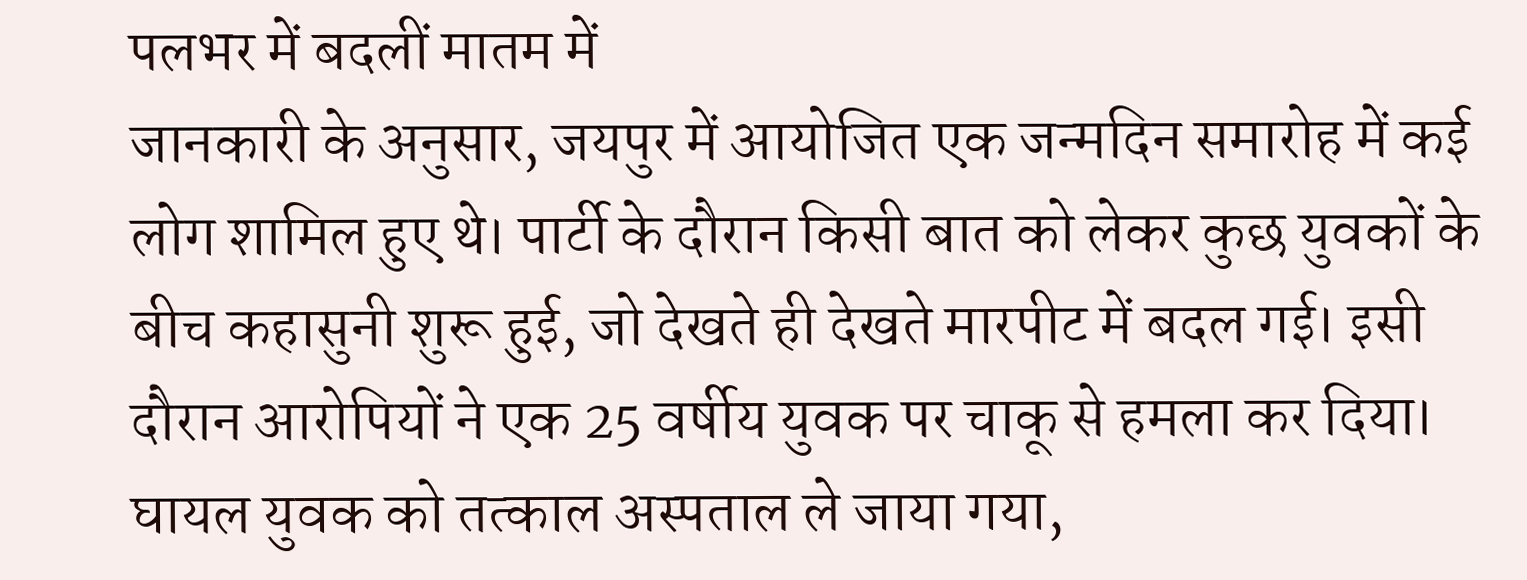पलभर में बदलीं मातम में
जानकारी के अनुसार, जयपुर में आयोजित एक जन्मदिन समारोह में कई लोग शामिल हुए थे। पार्टी के दौरान किसी बात को लेकर कुछ युवकों के बीच कहासुनी शुरू हुई, जो देखते ही देखते मारपीट में बदल गई। इसी दौरान आरोपियों ने एक 25 वर्षीय युवक पर चाकू से हमला कर दिया।
घायल युवक को तत्काल अस्पताल ले जाया गया,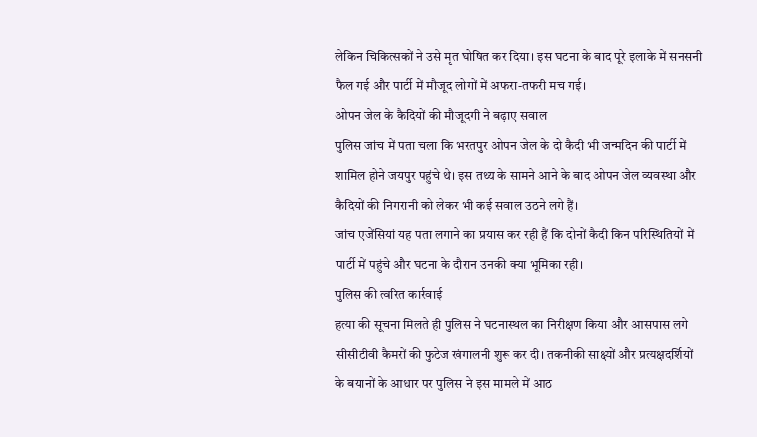लेकिन चिकित्सकों ने उसे मृत घोषित कर दिया। इस घटना के बाद पूरे इलाके में सनसनी फैल गई और पार्टी में मौजूद लोगों में अफरा-तफरी मच गई।
ओपन जेल के कैदियों की मौजूदगी ने बढ़ाए सवाल
पुलिस जांच में पता चला कि भरतपुर ओपन जेल के दो कैदी भी जन्मदिन की पार्टी में शामिल होने जयपुर पहुंचे थे। इस तथ्य के सामने आने के बाद ओपन जेल व्यवस्था और कैदियों की निगरानी को लेकर भी कई सवाल उठने लगे हैं।
जांच एजेंसियां यह पता लगाने का प्रयास कर रही हैं कि दोनों कैदी किन परिस्थितियों में पार्टी में पहुंचे और घटना के दौरान उनकी क्या भूमिका रही।
पुलिस की त्वरित कार्रवाई
हत्या की सूचना मिलते ही पुलिस ने घटनास्थल का निरीक्षण किया और आसपास लगे सीसीटीवी कैमरों की फुटेज खंगालनी शुरू कर दी। तकनीकी साक्ष्यों और प्रत्यक्षदर्शियों के बयानों के आधार पर पुलिस ने इस मामले में आठ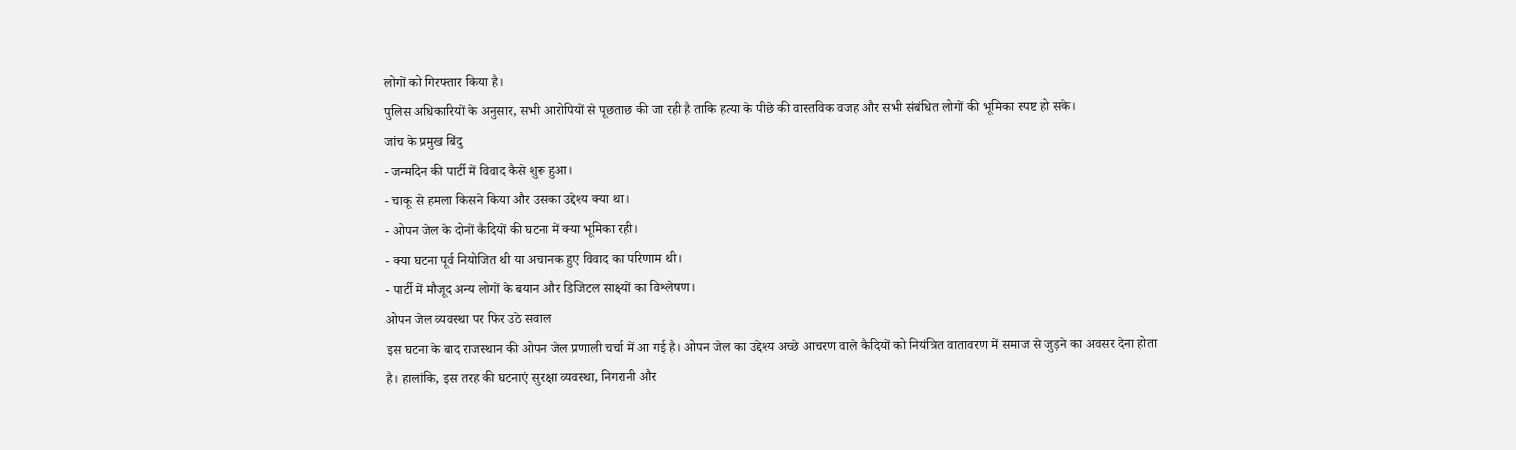लोगों को गिरफ्तार किया है।
पुलिस अधिकारियों के अनुसार, सभी आरोपियों से पूछताछ की जा रही है ताकि हत्या के पीछे की वास्तविक वजह और सभी संबंधित लोगों की भूमिका स्पष्ट हो सके।
जांच के प्रमुख बिंदु
- जन्मदिन की पार्टी में विवाद कैसे शुरू हुआ।
- चाकू से हमला किसने किया और उसका उद्देश्य क्या था।
- ओपन जेल के दोनों कैदियों की घटना में क्या भूमिका रही।
- क्या घटना पूर्व नियोजित थी या अचानक हुए विवाद का परिणाम थी।
- पार्टी में मौजूद अन्य लोगों के बयान और डिजिटल साक्ष्यों का विश्लेषण।
ओपन जेल व्यवस्था पर फिर उठे सवाल
इस घटना के बाद राजस्थान की ओपन जेल प्रणाली चर्चा में आ गई है। ओपन जेल का उद्देश्य अच्छे आचरण वाले कैदियों को नियंत्रित वातावरण में समाज से जुड़ने का अवसर देना होता है। हालांकि, इस तरह की घटनाएं सुरक्षा व्यवस्था, निगरानी और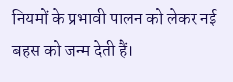नियमों के प्रभावी पालन को लेकर नई बहस को जन्म देती हैं।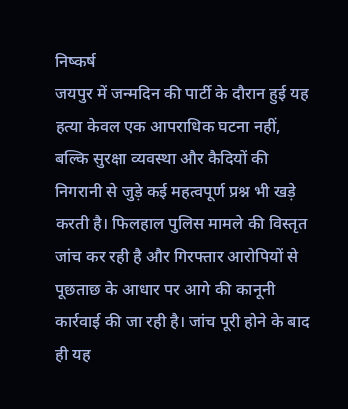निष्कर्ष
जयपुर में जन्मदिन की पार्टी के दौरान हुई यह हत्या केवल एक आपराधिक घटना नहीं, बल्कि सुरक्षा व्यवस्था और कैदियों की निगरानी से जुड़े कई महत्वपूर्ण प्रश्न भी खड़े करती है। फिलहाल पुलिस मामले की विस्तृत जांच कर रही है और गिरफ्तार आरोपियों से पूछताछ के आधार पर आगे की कानूनी कार्रवाई की जा रही है। जांच पूरी होने के बाद ही यह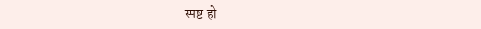स्पष्ट हो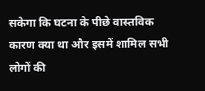सकेगा कि घटना के पीछे वास्तविक कारण क्या था और इसमें शामिल सभी लोगों की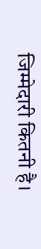जिम्मेदारी कितनी है।